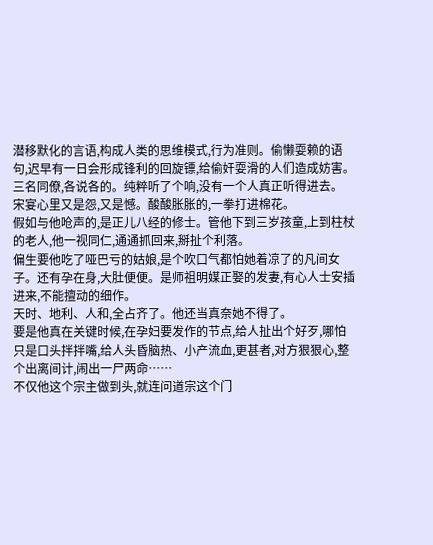潜移默化的言语,构成人类的思维模式,行为准则。偷懒耍赖的语句,迟早有一日会形成锋利的回旋镖,给偷奸耍滑的人们造成妨害。
三名同僚,各说各的。纯粹听了个响,没有一个人真正听得进去。
宋宴心里又是怨,又是憾。酸酸胀胀的,一拳打进棉花。
假如与他呛声的,是正儿八经的修士。管他下到三岁孩童,上到柱杖的老人,他一视同仁,通通抓回来,掰扯个利落。
偏生要他吃了哑巴亏的姑娘,是个吹口气都怕她着凉了的凡间女子。还有孕在身,大肚便便。是师祖明媒正娶的发妻,有心人士安插进来,不能擅动的细作。
天时、地利、人和,全占齐了。他还当真奈她不得了。
要是他真在关键时候,在孕妇要发作的节点,给人扯出个好歹,哪怕只是口头拌拌嘴,给人头昏脑热、小产流血,更甚者,对方狠狠心,整个出离间计,闹出一尸两命……
不仅他这个宗主做到头,就连问道宗这个门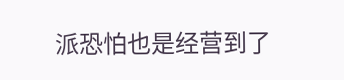派恐怕也是经营到了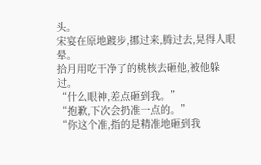头。
宋宴在原地踱步,挪过来,腾过去,晃得人眼晕。
拾月用吃干净了的桃核去砸他,被他躲过。
“什么眼神,差点砸到我。”
“抱歉,下次会扔准一点的。”
“你这个准,指的是精准地砸到我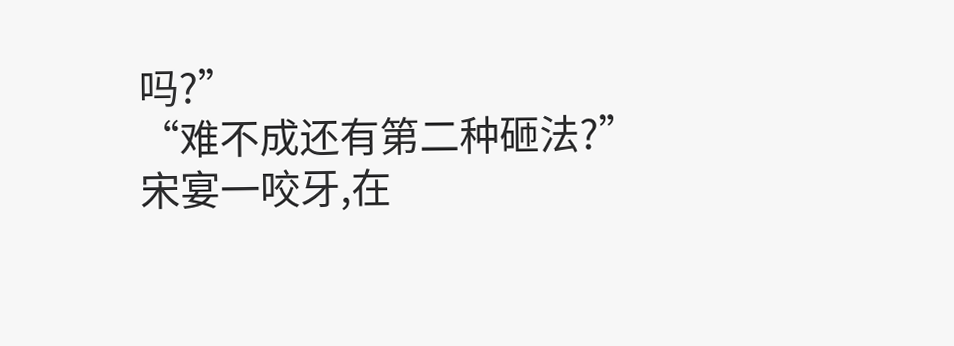吗?”
“难不成还有第二种砸法?”
宋宴一咬牙,在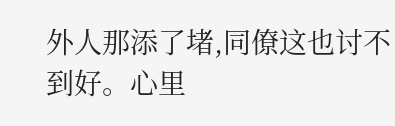外人那添了堵,同僚这也讨不到好。心里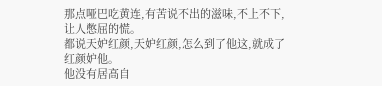那点哑巴吃黄连,有苦说不出的滋味,不上不下,让人憋屈的慌。
都说天妒红颜,天妒红颜,怎么到了他这,就成了红颜妒他。
他没有居高自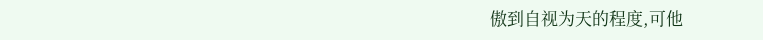傲到自视为天的程度,可他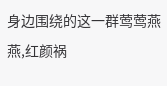身边围绕的这一群莺莺燕燕,红颜祸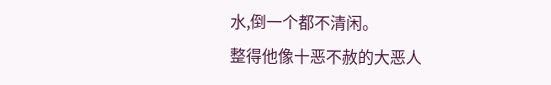水,倒一个都不清闲。
整得他像十恶不赦的大恶人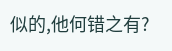似的,他何错之有?